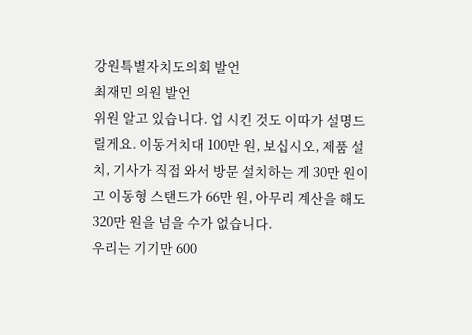강원특별자치도의회 발언
최재민 의원 발언
위원 알고 있습니다. 업 시킨 것도 이따가 설명드릴게요. 이동거치대 100만 원, 보십시오, 제품 설치, 기사가 직접 와서 방문 설치하는 게 30만 원이고 이동형 스탠드가 66만 원, 아무리 계산을 해도 320만 원을 넘을 수가 없습니다.
우리는 기기만 600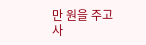만 원을 주고 사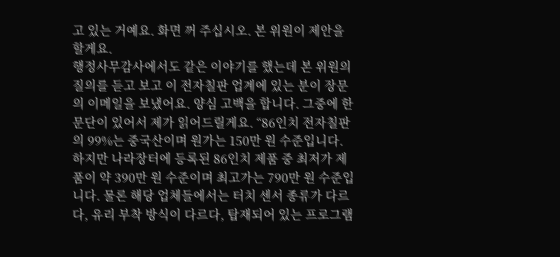고 있는 거예요. 화면 꺼 주십시오. 본 위원이 제안을 할게요.
행정사무감사에서도 같은 이야기를 했는데 본 위원의 질의를 듣고 보고 이 전자칠판 업계에 있는 분이 장문의 이메일을 보냈어요. 양심 고백을 합니다. 그중에 한 문단이 있어서 제가 읽어드릴게요. “86인치 전자칠판의 99%는 중국산이며 원가는 150만 원 수준입니다.
하지만 나라장터에 등록된 86인치 제품 중 최저가 제품이 약 390만 원 수준이며 최고가는 790만 원 수준입니다. 물론 해당 업체들에서는 터치 센서 종류가 다르다, 유리 부착 방식이 다르다, 탑재되어 있는 프로그램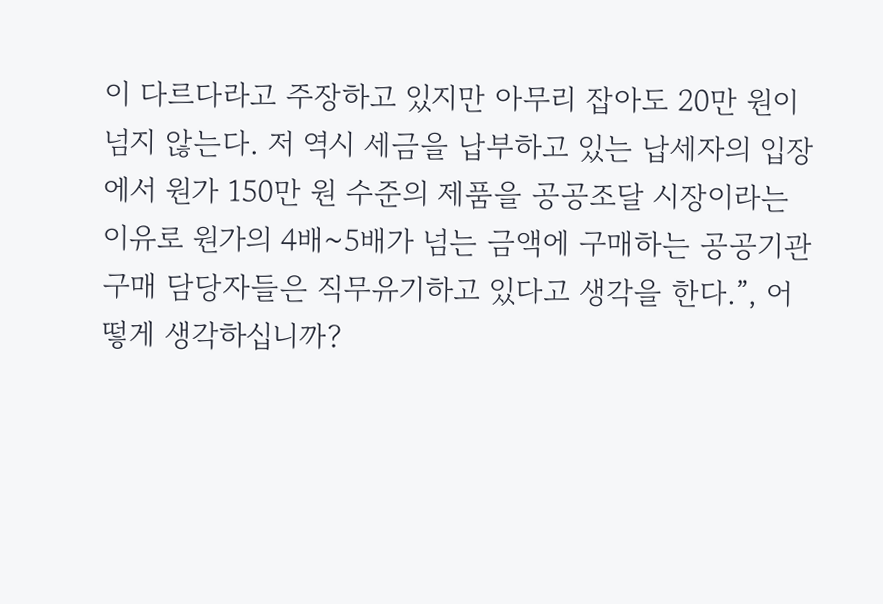이 다르다라고 주장하고 있지만 아무리 잡아도 20만 원이 넘지 않는다. 저 역시 세금을 납부하고 있는 납세자의 입장에서 원가 150만 원 수준의 제품을 공공조달 시장이라는 이유로 원가의 4배~5배가 넘는 금액에 구매하는 공공기관 구매 담당자들은 직무유기하고 있다고 생각을 한다.”, 어떻게 생각하십니까?